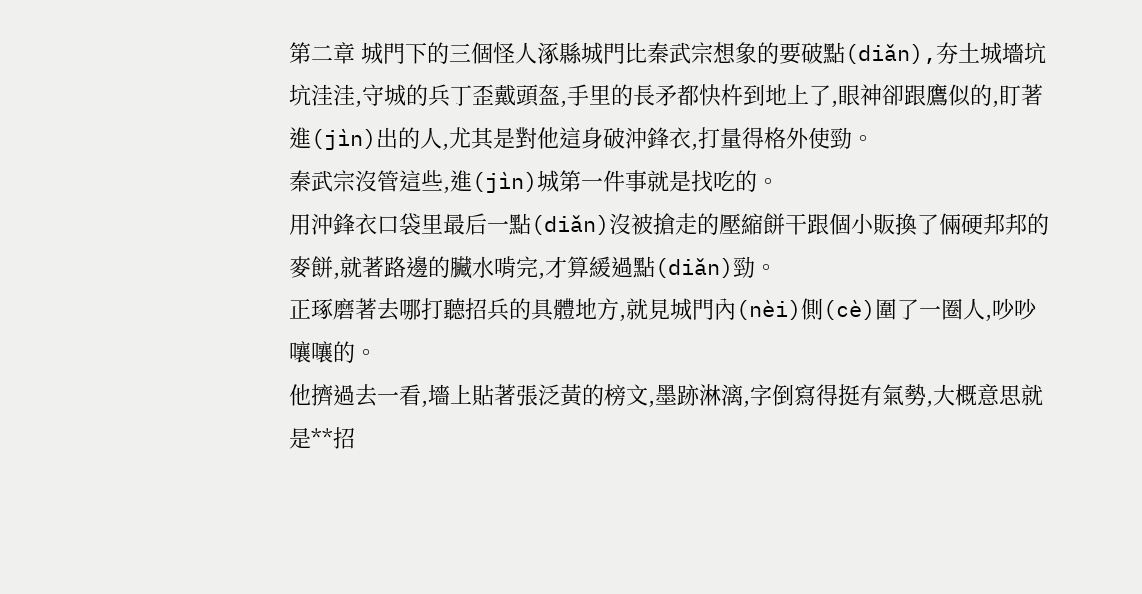第二章 城門下的三個怪人涿縣城門比秦武宗想象的要破點(diǎn),夯土城墻坑坑洼洼,守城的兵丁歪戴頭盔,手里的長矛都快杵到地上了,眼神卻跟鷹似的,盯著進(jìn)出的人,尤其是對他這身破沖鋒衣,打量得格外使勁。
秦武宗沒管這些,進(jìn)城第一件事就是找吃的。
用沖鋒衣口袋里最后一點(diǎn)沒被搶走的壓縮餅干跟個小販換了倆硬邦邦的麥餅,就著路邊的臟水啃完,才算緩過點(diǎn)勁。
正琢磨著去哪打聽招兵的具體地方,就見城門內(nèi)側(cè)圍了一圈人,吵吵嚷嚷的。
他擠過去一看,墻上貼著張泛黃的榜文,墨跡淋漓,字倒寫得挺有氣勢,大概意思就是**招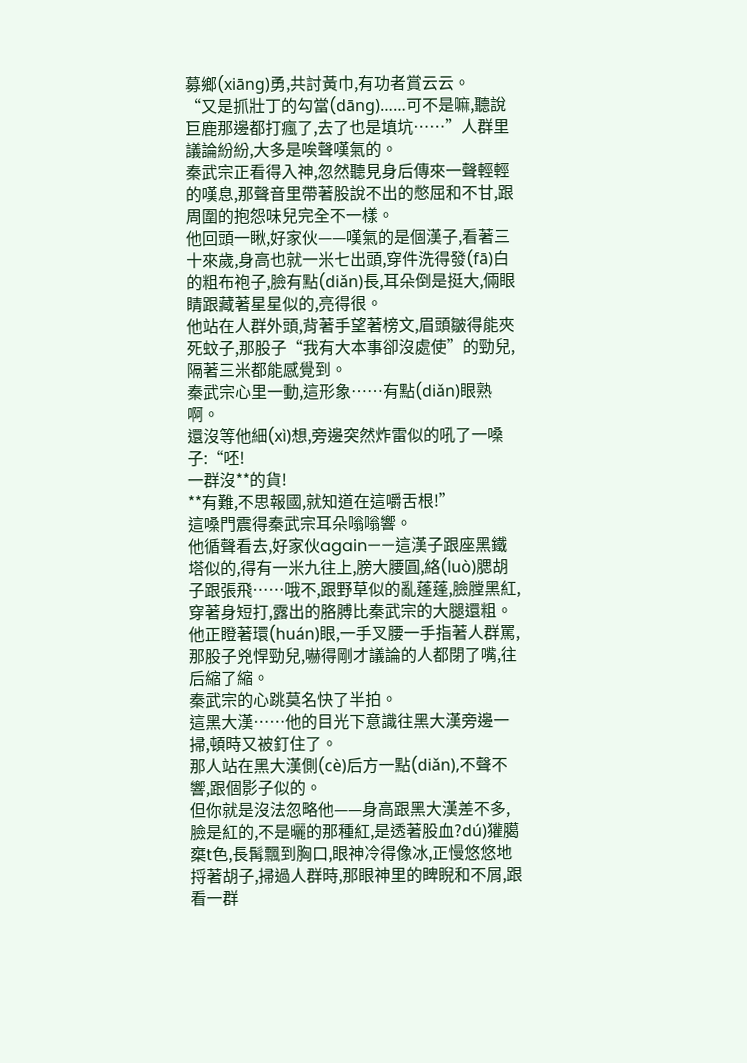募鄉(xiāng)勇,共討黃巾,有功者賞云云。
“又是抓壯丁的勾當(dāng)……可不是嘛,聽說巨鹿那邊都打瘋了,去了也是填坑……”人群里議論紛紛,大多是唉聲嘆氣的。
秦武宗正看得入神,忽然聽見身后傳來一聲輕輕的嘆息,那聲音里帶著股說不出的憋屈和不甘,跟周圍的抱怨味兒完全不一樣。
他回頭一瞅,好家伙——嘆氣的是個漢子,看著三十來歲,身高也就一米七出頭,穿件洗得發(fā)白的粗布袍子,臉有點(diǎn)長,耳朵倒是挺大,倆眼睛跟藏著星星似的,亮得很。
他站在人群外頭,背著手望著榜文,眉頭皺得能夾死蚊子,那股子“我有大本事卻沒處使”的勁兒,隔著三米都能感覺到。
秦武宗心里一動,這形象……有點(diǎn)眼熟啊。
還沒等他細(xì)想,旁邊突然炸雷似的吼了一嗓子:“呸!
一群沒**的貨!
**有難,不思報國,就知道在這嚼舌根!”
這嗓門震得秦武宗耳朵嗡嗡響。
他循聲看去,好家伙again——這漢子跟座黑鐵塔似的,得有一米九往上,膀大腰圓,絡(luò)腮胡子跟張飛……哦不,跟野草似的亂蓬蓬,臉膛黑紅,穿著身短打,露出的胳膊比秦武宗的大腿還粗。
他正瞪著環(huán)眼,一手叉腰一手指著人群罵,那股子兇悍勁兒,嚇得剛才議論的人都閉了嘴,往后縮了縮。
秦武宗的心跳莫名快了半拍。
這黑大漢……他的目光下意識往黑大漢旁邊一掃,頓時又被釘住了。
那人站在黑大漢側(cè)后方一點(diǎn),不聲不響,跟個影子似的。
但你就是沒法忽略他——身高跟黑大漢差不多,臉是紅的,不是曬的那種紅,是透著股血?dú)獾臈椉t色,長髯飄到胸口,眼神冷得像冰,正慢悠悠地捋著胡子,掃過人群時,那眼神里的睥睨和不屑,跟看一群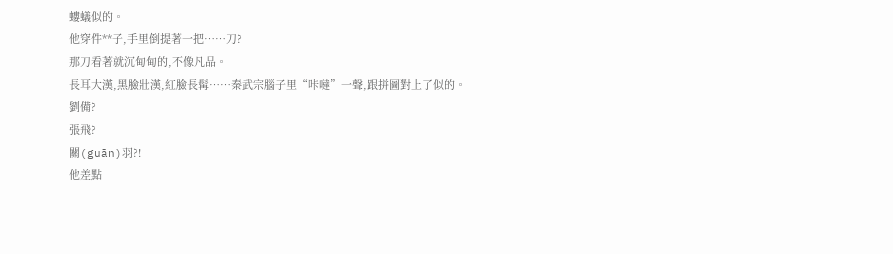螻蟻似的。
他穿件**子,手里倒提著一把……刀?
那刀看著就沉甸甸的,不像凡品。
長耳大漢,黑臉壯漢,紅臉長髯……秦武宗腦子里“咔噠”一聲,跟拼圖對上了似的。
劉備?
張飛?
關(guān)羽?!
他差點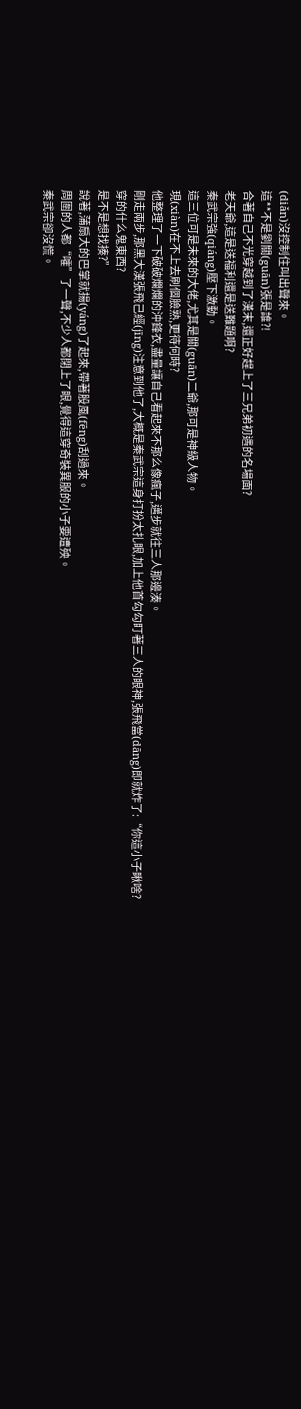(diǎn)沒控制住叫出聲來。
這**不是劉關(guān)張是誰?!
合著自己不光穿越到了漢末,還正好趕上了三兄弟初遇的名場面?
老天爺,這是送福利還是送難題啊?
秦武宗強(qiáng)壓下激動。
這三位可是未來的大佬,尤其是關(guān)二爺,那可是神級人物。
現(xiàn)在不上去刷個臉熟,更待何時?
他整理了一下破破爛爛的沖鋒衣,盡量讓自己看起來不那么像瘋子,邁步就往三人那邊湊。
剛走兩步,那黑大漢張飛己經(jīng)注意到他了,大概是秦武宗這身打扮太扎眼,加上他首勾勾盯著三人的眼神,張飛當(dāng)即就炸了:“你這小子瞅啥?
穿的什么鬼東西?
是不是想找揍?”
說著,蒲扇大的巴掌就揚(yáng)了起來,帶著股風(fēng)刮過來。
周圍的人都“嚯”了一聲,不少人都閉上了眼,覺得這穿奇裝異服的小子要遭殃。
秦武宗卻沒慌。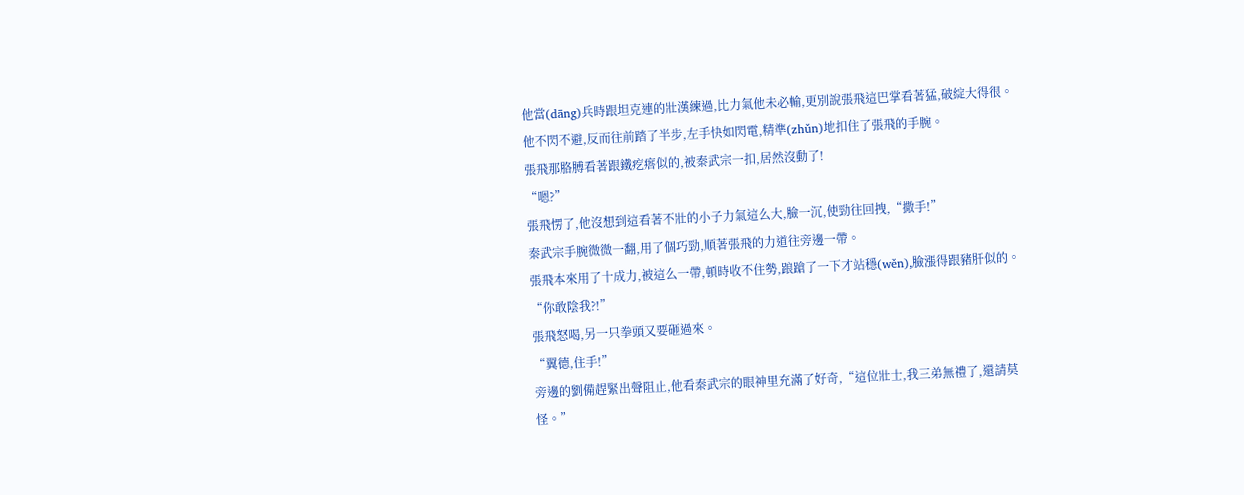他當(dāng)兵時跟坦克連的壯漢練過,比力氣他未必輸,更別說張飛這巴掌看著猛,破綻大得很。
他不閃不避,反而往前踏了半步,左手快如閃電,精準(zhǔn)地扣住了張飛的手腕。
張飛那胳膊看著跟鐵疙瘩似的,被秦武宗一扣,居然沒動了!
“嗯?”
張飛愣了,他沒想到這看著不壯的小子力氣這么大,臉一沉,使勁往回拽,“撒手!”
秦武宗手腕微微一翻,用了個巧勁,順著張飛的力道往旁邊一帶。
張飛本來用了十成力,被這么一帶,頓時收不住勢,踉蹌了一下才站穩(wěn),臉漲得跟豬肝似的。
“你敢陰我?!”
張飛怒喝,另一只拳頭又要砸過來。
“翼德,住手!”
旁邊的劉備趕緊出聲阻止,他看秦武宗的眼神里充滿了好奇,“這位壯士,我三弟無禮了,還請莫怪。”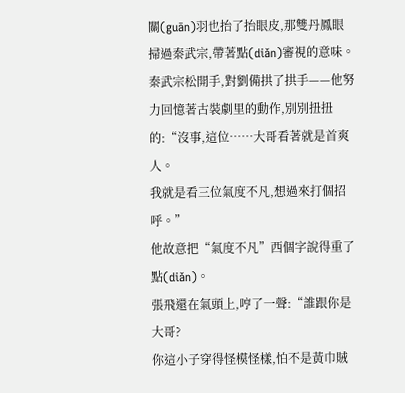關(guān)羽也抬了抬眼皮,那雙丹鳳眼掃過秦武宗,帶著點(diǎn)審視的意味。
秦武宗松開手,對劉備拱了拱手——他努力回憶著古裝劇里的動作,別別扭扭的:“沒事,這位……大哥看著就是首爽人。
我就是看三位氣度不凡,想過來打個招呼。”
他故意把“氣度不凡”西個字說得重了點(diǎn)。
張飛還在氣頭上,哼了一聲:“誰跟你是大哥?
你這小子穿得怪模怪樣,怕不是黃巾賊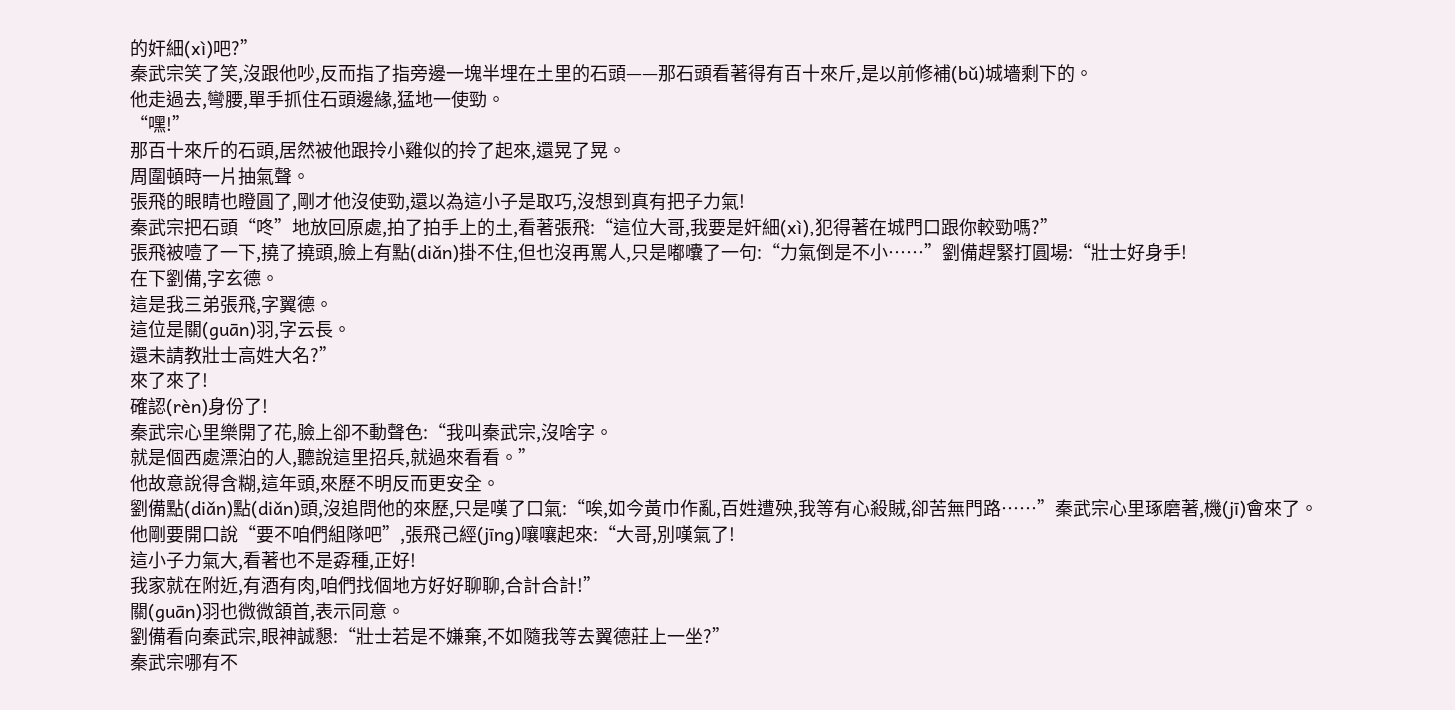的奸細(xì)吧?”
秦武宗笑了笑,沒跟他吵,反而指了指旁邊一塊半埋在土里的石頭——那石頭看著得有百十來斤,是以前修補(bǔ)城墻剩下的。
他走過去,彎腰,單手抓住石頭邊緣,猛地一使勁。
“嘿!”
那百十來斤的石頭,居然被他跟拎小雞似的拎了起來,還晃了晃。
周圍頓時一片抽氣聲。
張飛的眼睛也瞪圓了,剛才他沒使勁,還以為這小子是取巧,沒想到真有把子力氣!
秦武宗把石頭“咚”地放回原處,拍了拍手上的土,看著張飛:“這位大哥,我要是奸細(xì),犯得著在城門口跟你較勁嗎?”
張飛被噎了一下,撓了撓頭,臉上有點(diǎn)掛不住,但也沒再罵人,只是嘟囔了一句:“力氣倒是不小……”劉備趕緊打圓場:“壯士好身手!
在下劉備,字玄德。
這是我三弟張飛,字翼德。
這位是關(guān)羽,字云長。
還未請教壯士高姓大名?”
來了來了!
確認(rèn)身份了!
秦武宗心里樂開了花,臉上卻不動聲色:“我叫秦武宗,沒啥字。
就是個西處漂泊的人,聽說這里招兵,就過來看看。”
他故意說得含糊,這年頭,來歷不明反而更安全。
劉備點(diǎn)點(diǎn)頭,沒追問他的來歷,只是嘆了口氣:“唉,如今黃巾作亂,百姓遭殃,我等有心殺賊,卻苦無門路……”秦武宗心里琢磨著,機(jī)會來了。
他剛要開口說“要不咱們組隊吧”,張飛己經(jīng)嚷嚷起來:“大哥,別嘆氣了!
這小子力氣大,看著也不是孬種,正好!
我家就在附近,有酒有肉,咱們找個地方好好聊聊,合計合計!”
關(guān)羽也微微頷首,表示同意。
劉備看向秦武宗,眼神誠懇:“壯士若是不嫌棄,不如隨我等去翼德莊上一坐?”
秦武宗哪有不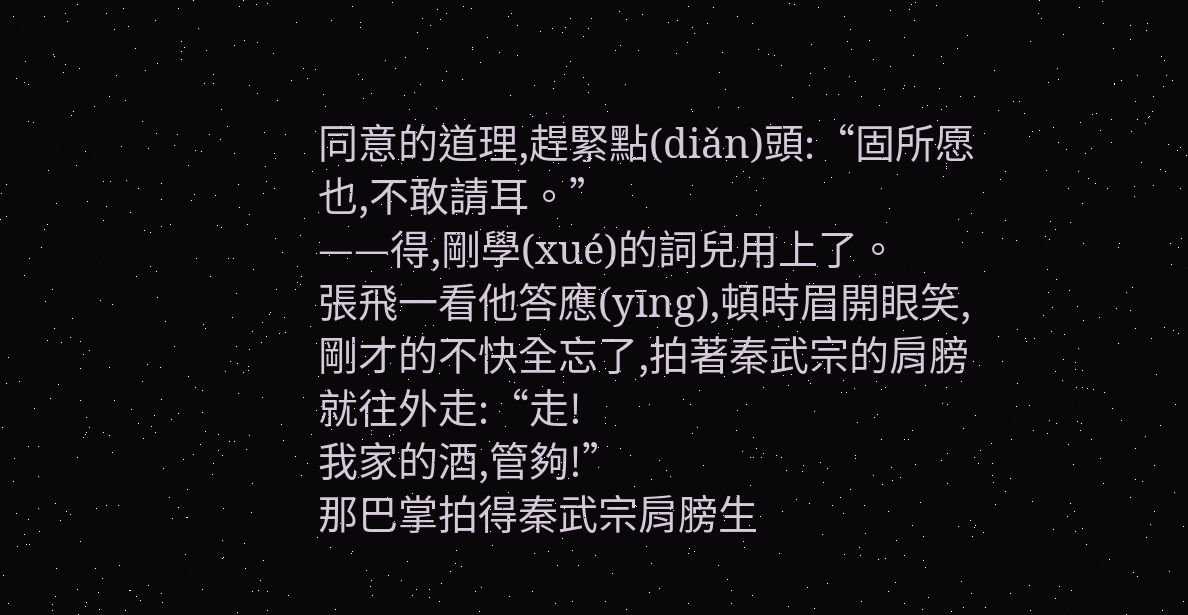同意的道理,趕緊點(diǎn)頭:“固所愿也,不敢請耳。”
——得,剛學(xué)的詞兒用上了。
張飛一看他答應(yīng),頓時眉開眼笑,剛才的不快全忘了,拍著秦武宗的肩膀就往外走:“走!
我家的酒,管夠!”
那巴掌拍得秦武宗肩膀生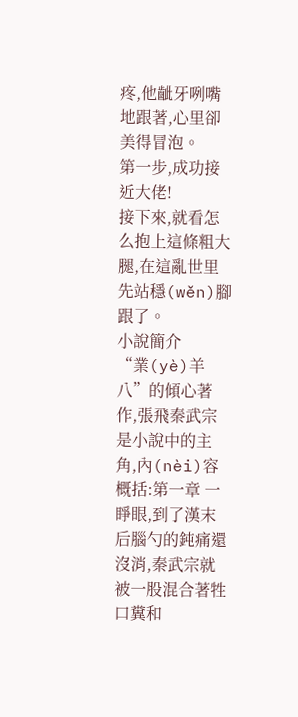疼,他齜牙咧嘴地跟著,心里卻美得冒泡。
第一步,成功接近大佬!
接下來,就看怎么抱上這條粗大腿,在這亂世里先站穩(wěn)腳跟了。
小說簡介
“業(yè)羊八”的傾心著作,張飛秦武宗是小說中的主角,內(nèi)容概括:第一章 一睜眼,到了漢末后腦勺的鈍痛還沒消,秦武宗就被一股混合著牲口糞和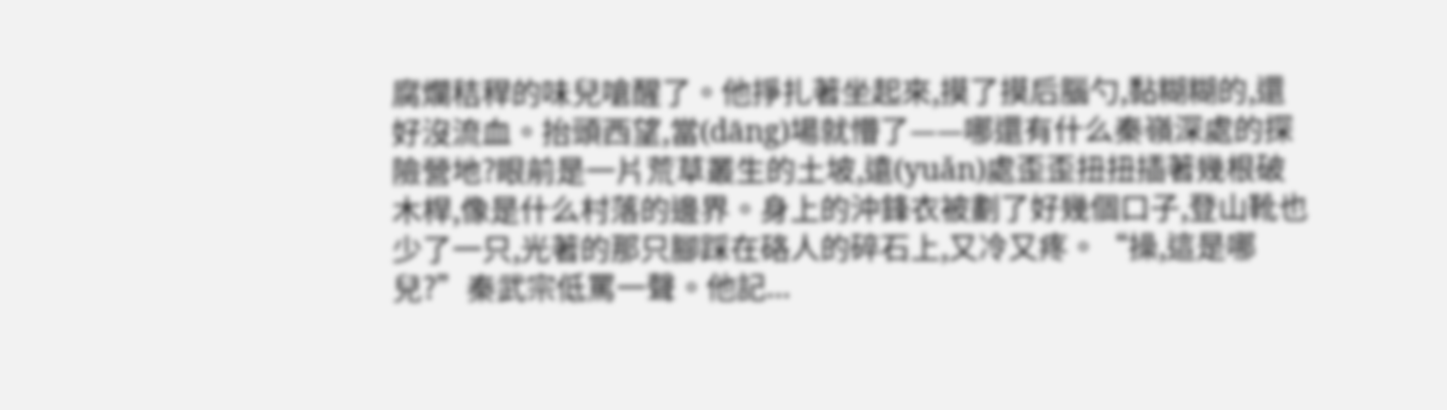腐爛秸稈的味兒嗆醒了。他掙扎著坐起來,摸了摸后腦勺,黏糊糊的,還好沒流血。抬頭西望,當(dāng)場就懵了——哪還有什么秦嶺深處的探險營地?眼前是一片荒草叢生的土坡,遠(yuǎn)處歪歪扭扭插著幾根破木桿,像是什么村落的邊界。身上的沖鋒衣被劃了好幾個口子,登山靴也少了一只,光著的那只腳踩在硌人的碎石上,又冷又疼。“操,這是哪兒?”秦武宗低罵一聲。他記...